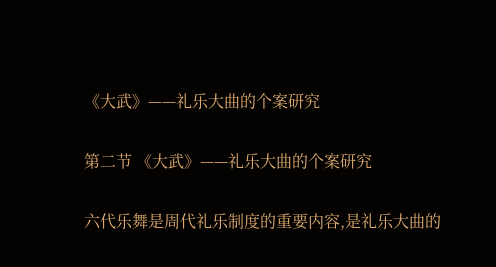《大武》——礼乐大曲的个案研究

第二节 《大武》——礼乐大曲的个案研究

六代乐舞是周代礼乐制度的重要内容,是礼乐大曲的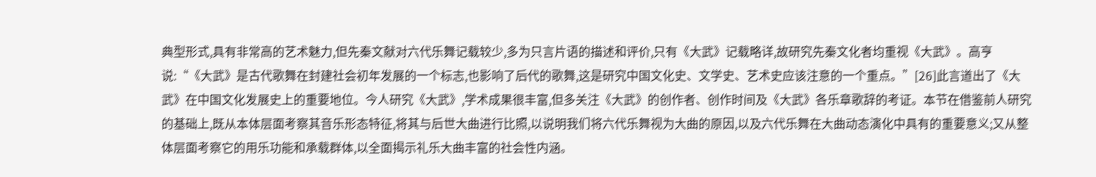典型形式,具有非常高的艺术魅力,但先秦文献对六代乐舞记载较少,多为只言片语的描述和评价,只有《大武》记载略详,故研究先秦文化者均重视《大武》。高亨说:“《大武》是古代歌舞在封建社会初年发展的一个标志,也影响了后代的歌舞,这是研究中国文化史、文学史、艺术史应该注意的一个重点。”[26]此言道出了《大武》在中国文化发展史上的重要地位。今人研究《大武》,学术成果很丰富,但多关注《大武》的创作者、创作时间及《大武》各乐章歌辞的考证。本节在借鉴前人研究的基础上,既从本体层面考察其音乐形态特征,将其与后世大曲进行比照,以说明我们将六代乐舞视为大曲的原因,以及六代乐舞在大曲动态演化中具有的重要意义;又从整体层面考察它的用乐功能和承载群体,以全面揭示礼乐大曲丰富的社会性内涵。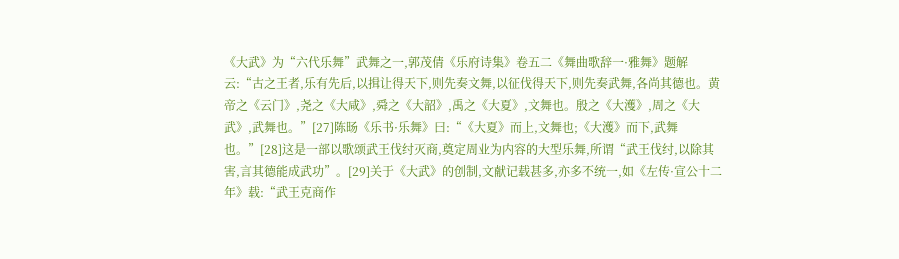《大武》为“六代乐舞”武舞之一,郭茂倩《乐府诗集》卷五二《舞曲歌辞一·雅舞》题解云:“古之王者,乐有先后,以揖让得天下,则先奏文舞,以征伐得天下,则先奏武舞,各尚其德也。黄帝之《云门》,尧之《大咸》,舜之《大韶》,禹之《大夏》,文舞也。殷之《大濩》,周之《大武》,武舞也。”[27]陈旸《乐书·乐舞》曰:“《大夏》而上,文舞也;《大濩》而下,武舞也。”[28]这是一部以歌颂武王伐纣灭商,奠定周业为内容的大型乐舞,所谓“武王伐纣,以除其害,言其德能成武功”。[29]关于《大武》的创制,文献记载甚多,亦多不统一,如《左传·宣公十二年》载:“武王克商作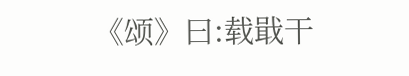《颂》曰:载戢干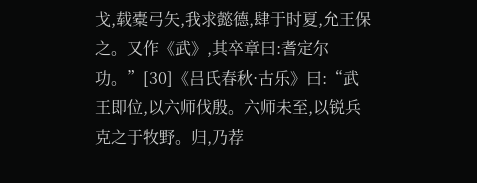戈,载橐弓矢,我求懿德,肆于时夏,允王保之。又作《武》,其卒章曰:耆定尔功。”[30]《吕氏春秋·古乐》曰:“武王即位,以六师伐殷。六师未至,以锐兵克之于牧野。归,乃荐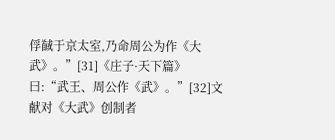俘馘于京太室,乃命周公为作《大武》。”[31]《庄子·天下篇》曰:“武王、周公作《武》。”[32]文献对《大武》创制者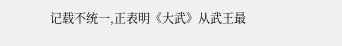记载不统一,正表明《大武》从武王最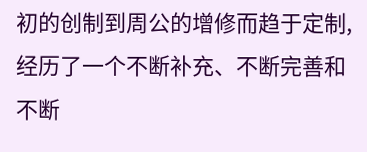初的创制到周公的增修而趋于定制,经历了一个不断补充、不断完善和不断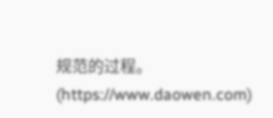规范的过程。(https://www.daowen.com)